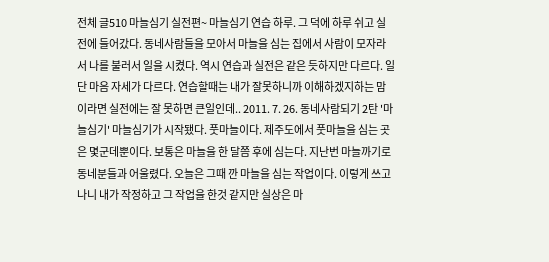전체 글510 마늘심기 실전편~ 마늘심기 연습 하루. 그 덕에 하루 쉬고 실전에 들어갔다. 동네사람들을 모아서 마늘을 심는 집에서 사람이 모자라서 나를 불러서 일을 시켰다. 역시 연습과 실전은 같은 듯하지만 다르다. 일단 마음 자세가 다르다. 연습할때는 내가 잘못하니까 이해하겠지하는 맘이라면 실전에는 잘 못하면 큰일인데.. 2011. 7. 26. 동네사람되기 2탄 '마늘심기' 마늘심기가 시작됐다. 풋마늘이다. 제주도에서 풋마늘을 심는 곳은 몇군데뿐이다. 보통은 마늘을 한 달쯤 후에 심는다. 지난번 마늘까기로 동네분들과 어울렸다. 오늘은 그때 깐 마늘을 심는 작업이다. 이렇게 쓰고나니 내가 작정하고 그 작업을 한것 같지만 실상은 마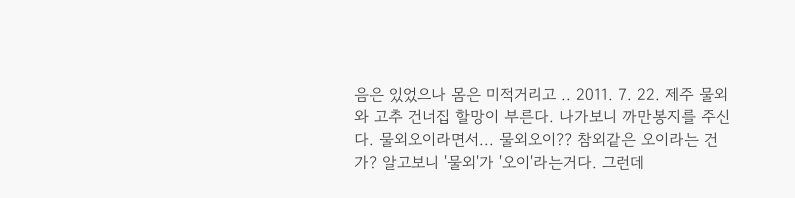음은 있었으나 몸은 미적거리고 .. 2011. 7. 22. 제주 물외와 고추 건너집 할망이 부른다. 나가보니 까만봉지를 주신다. 물외오이라면서... 물외오이?? 참외같은 오이라는 건가? 알고보니 '물외'가 '오이'라는거다. 그런데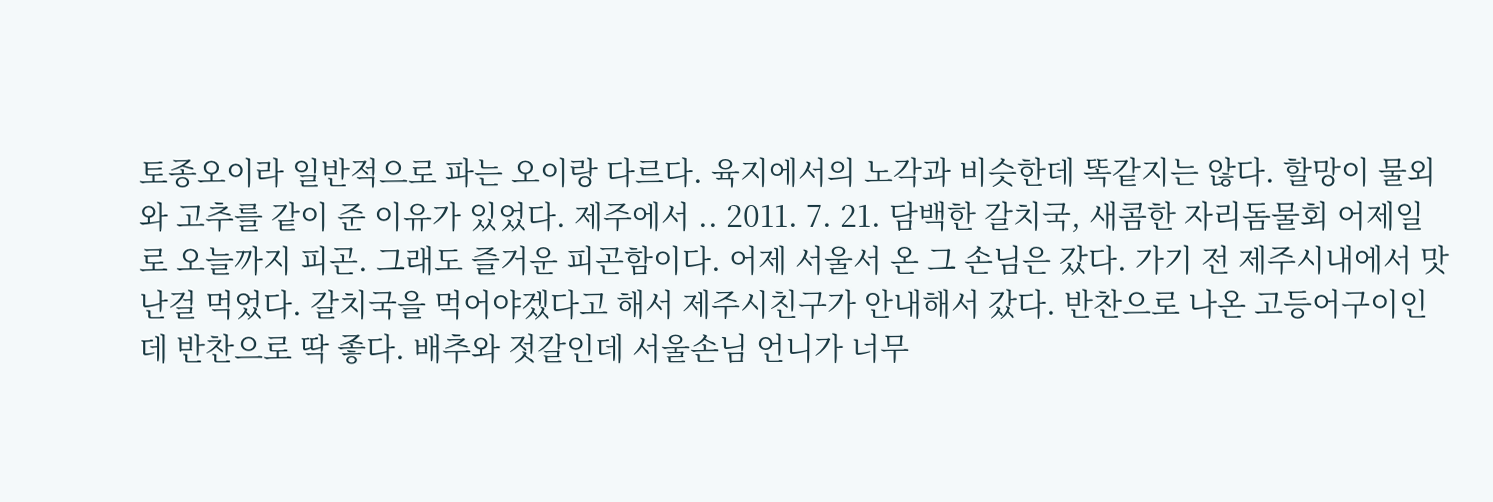토종오이라 일반적으로 파는 오이랑 다르다. 육지에서의 노각과 비슷한데 똑같지는 않다. 할망이 물외와 고추를 같이 준 이유가 있었다. 제주에서 .. 2011. 7. 21. 담백한 갈치국, 새콤한 자리돔물회 어제일로 오늘까지 피곤. 그래도 즐거운 피곤함이다. 어제 서울서 온 그 손님은 갔다. 가기 전 제주시내에서 맛난걸 먹었다. 갈치국을 먹어야겠다고 해서 제주시친구가 안내해서 갔다. 반찬으로 나온 고등어구이인데 반찬으로 딱 좋다. 배추와 젓갈인데 서울손님 언니가 너무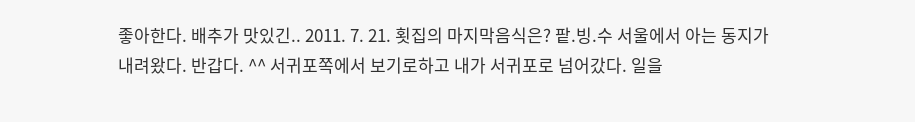좋아한다. 배추가 맛있긴.. 2011. 7. 21. 횟집의 마지막음식은? 팥.빙.수 서울에서 아는 동지가 내려왔다. 반갑다. ^^ 서귀포쪽에서 보기로하고 내가 서귀포로 넘어갔다. 일을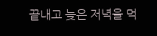끝내고 늦은 저녁을 먹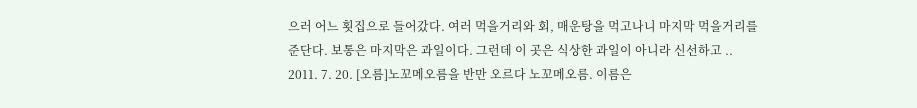으러 어느 횟집으로 들어갔다. 여러 먹을거리와 회, 매운탕을 먹고나니 마지막 먹을거리를 준단다. 보통은 마지막은 과일이다. 그런데 이 곳은 식상한 과일이 아니라 신선하고 .. 2011. 7. 20. [오름]노꼬메오름을 반만 오르다 노꼬메오름. 이름은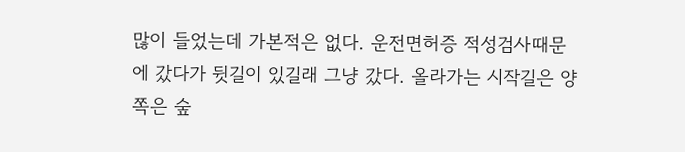많이 들었는데 가본적은 없다. 운전면허증 적성검사때문에 갔다가 뒷길이 있길래 그냥 갔다. 올라가는 시작길은 양쪽은 숲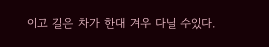이고 길은 차가 한대 겨우 다닐 수있다.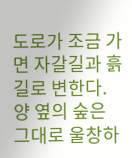도로가 조금 가면 자갈길과 흙길로 변한다. 양 옆의 숲은 그대로 울창하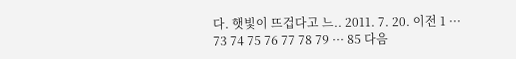다. 햇빛이 뜨겁다고 느.. 2011. 7. 20. 이전 1 ··· 73 74 75 76 77 78 79 ··· 85 다음